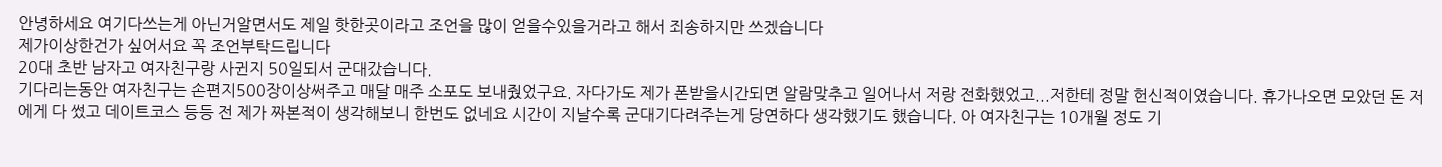안녕하세요 여기다쓰는게 아닌거알면서도 제일 핫한곳이라고 조언을 많이 얻을수있을거라고 해서 죄송하지만 쓰겠습니다
제가이상한건가 싶어서요 꼭 조언부탁드립니다
20대 초반 남자고 여자친구랑 사귄지 50일되서 군대갔습니다.
기다리는동안 여자친구는 손편지500장이상써주고 매달 매주 소포도 보내줬었구요. 자다가도 제가 폰받을시간되면 알람맞추고 일어나서 저랑 전화했었고...저한테 정말 헌신적이였습니다. 휴가나오면 모았던 돈 저에게 다 썼고 데이트코스 등등 전 제가 짜본적이 생각해보니 한번도 없네요 시간이 지날수록 군대기다려주는게 당연하다 생각했기도 했습니다. 아 여자친구는 10개월 정도 기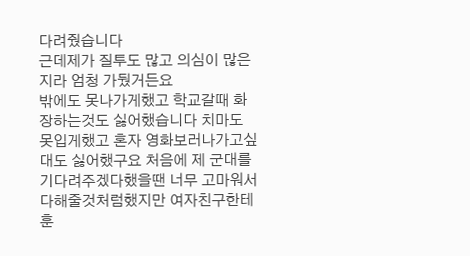다려줬습니다
근데제가 질투도 많고 의심이 많은지라 엄청 가뒀거든요
밖에도 못나가게했고 학교갈때 화장하는것도 싫어했습니다 치마도 못입게했고 혼자 영화보러나가고싶대도 싫어했구요 처음에 제 군대를 기다려주겠다했을땐 너무 고마워서 다해줄것처럼했지만 여자친구한테 훈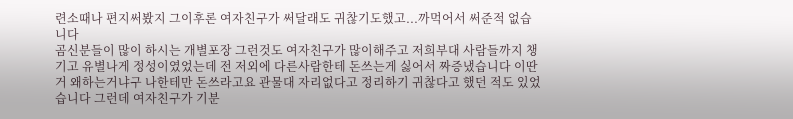련소때나 편지써봤지 그이후론 여자친구가 써달래도 귀찮기도했고...까먹어서 써준적 없습니다
곰신분들이 많이 하시는 개별포장 그런것도 여자친구가 많이해주고 저희부대 사람들까지 챙기고 유별나게 정성이였었는데 전 저외에 다른사람한테 돈쓰는게 싫어서 짜증냈습니다 이딴거 왜하는거냐구 나한테만 돈쓰라고요 관물대 자리없다고 정리하기 귀찮다고 했던 적도 있었습니다 그런데 여자친구가 기분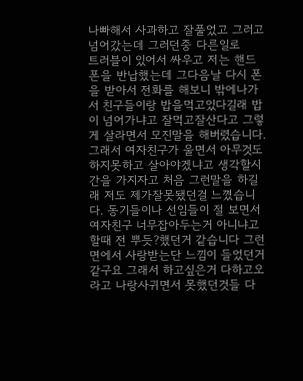나빠해서 사과하고 잘풀었고 그러고 넘어갔는데 그러던중 다른일로
트러블이 있어서 싸우고 저는 핸드폰을 반납했는데 그다음날 다시 폰을 받아서 전화를 해보니 밖에나가서 친구들이랑 밥을먹고있다길래 밥이 넘어가냐고 잘먹고잘산다고 그렇게 살라면서 모진말을 해버렸습니다.
그래서 여자친구가 울면서 아무것도하지못하고 살아야겠냐고 생각할시간을 가지자고 처음 그런말을 하길래 저도 제가잘못됐던걸 느꼈습니다. 동기들이나 선임들이 절 보면서 여자친구 너무잡아두는거 아니냐고 할때 전 뿌듯?했던거 같습니다 그런면에서 사랑받는단 느낌이 들었던거같구요 그래서 하고싶은거 다하고오라고 나랑사귀면서 못했던것들 다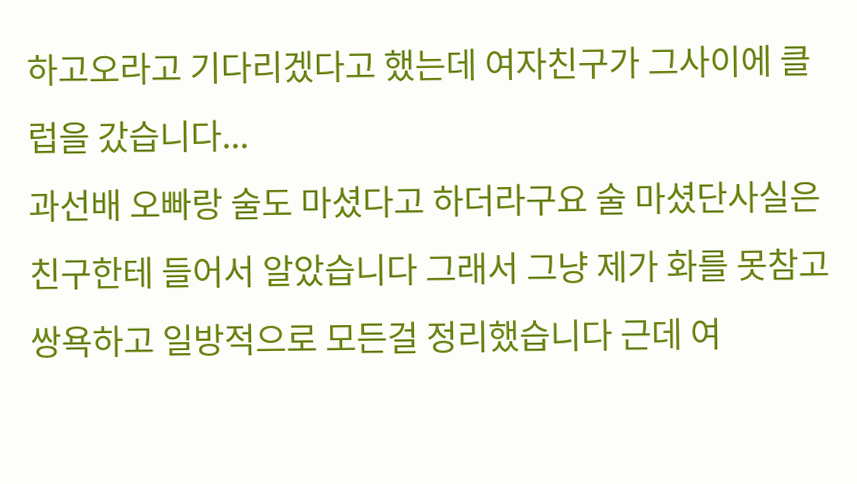하고오라고 기다리겠다고 했는데 여자친구가 그사이에 클럽을 갔습니다...
과선배 오빠랑 술도 마셨다고 하더라구요 술 마셨단사실은 친구한테 들어서 알았습니다 그래서 그냥 제가 화를 못참고 쌍욕하고 일방적으로 모든걸 정리했습니다 근데 여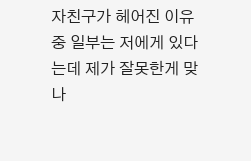자친구가 헤어진 이유중 일부는 저에게 있다는데 제가 잘못한게 맞나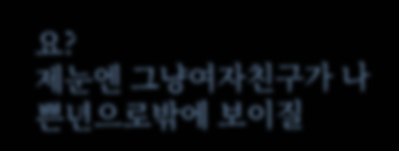요?
제눈엔 그냥여자친구가 나쁜년으로밖에 보이질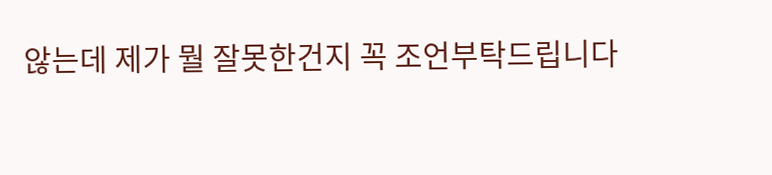않는데 제가 뭘 잘못한건지 꼭 조언부탁드립니다